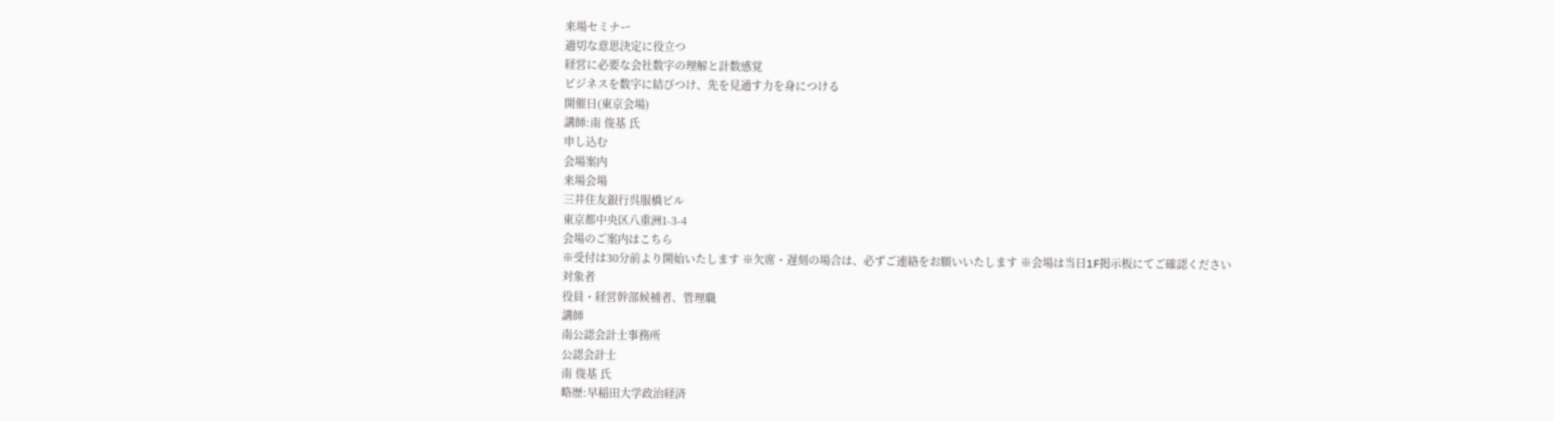来場セミナー
適切な意思決定に役立つ
経営に必要な会社数字の理解と計数感覚
ビジネスを数字に結びつけ、先を見通す力を身につける
開催日(東京会場)
講師:南 俊基 氏
申し込む
会場案内
来場会場
三井住友銀行呉服橋ビル
東京都中央区八重洲1-3-4
会場のご案内はこちら
※受付は30分前より開始いたします ※欠席・遅刻の場合は、必ずご連絡をお願いいたします ※会場は当日1F掲示板にてご確認ください
対象者
役員・経営幹部候補者、管理職
講師
南公認会計士事務所
公認会計士
南 俊基 氏
略歴:早稲田大学政治経済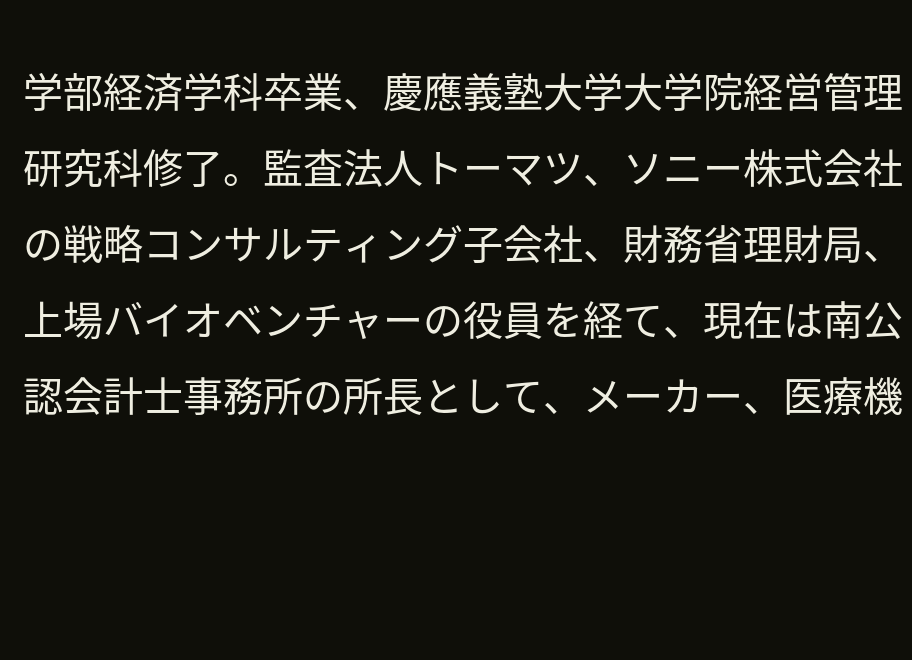学部経済学科卒業、慶應義塾大学大学院経営管理研究科修了。監査法人トーマツ、ソニー株式会社の戦略コンサルティング子会社、財務省理財局、上場バイオベンチャーの役員を経て、現在は南公認会計士事務所の所長として、メーカー、医療機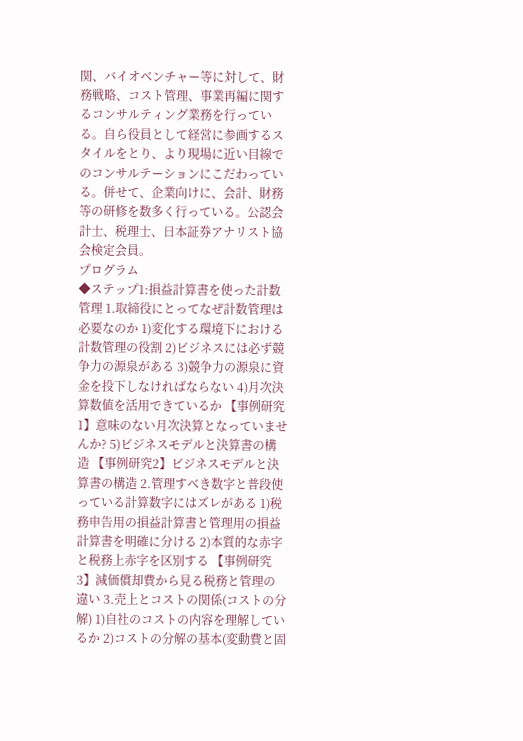関、バイオベンチャー等に対して、財務戦略、コスト管理、事業再編に関するコンサルティング業務を行っている。自ら役員として経営に参画するスタイルをとり、より現場に近い目線でのコンサルテーションにこだわっている。併せて、企業向けに、会計、財務等の研修を数多く行っている。公認会計士、税理士、日本証券アナリスト協会検定会員。
プログラム
◆ステップ1:損益計算書を使った計数管理 1.取締役にとってなぜ計数管理は必要なのか 1)変化する環境下における計数管理の役割 2)ビジネスには必ず競争力の源泉がある 3)競争力の源泉に資金を投下しなければならない 4)月次決算数値を活用できているか 【事例研究1】意味のない月次決算となっていませんか? 5)ビジネスモデルと決算書の構造 【事例研究2】ビジネスモデルと決算書の構造 2.管理すべき数字と普段使っている計算数字にはズレがある 1)税務申告用の損益計算書と管理用の損益計算書を明確に分ける 2)本質的な赤字と税務上赤字を区別する 【事例研究3】減価償却費から見る税務と管理の違い 3.売上とコストの関係(コストの分解) 1)自社のコストの内容を理解しているか 2)コストの分解の基本(変動費と固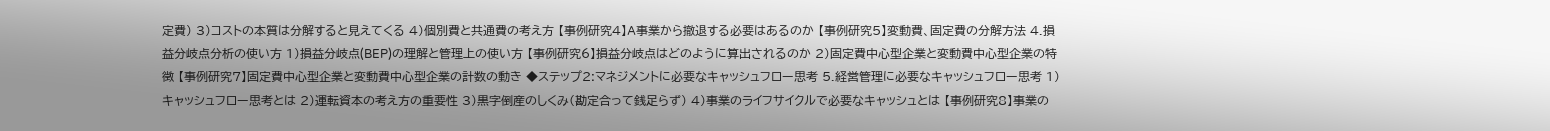定費) 3)コストの本質は分解すると見えてくる 4)個別費と共通費の考え方 【事例研究4】A事業から撤退する必要はあるのか 【事例研究5】変動費、固定費の分解方法 4.損益分岐点分析の使い方 1)損益分岐点(BEP)の理解と管理上の使い方 【事例研究6】損益分岐点はどのように算出されるのか 2)固定費中心型企業と変動費中心型企業の特徴 【事例研究7】固定費中心型企業と変動費中心型企業の計数の動き ◆ステップ2:マネジメントに必要なキャッシュフロー思考 5.経営管理に必要なキャッシュフロー思考 1)キャッシュフロー思考とは 2)運転資本の考え方の重要性 3)黒字倒産のしくみ(勘定合って銭足らず) 4)事業のライフサイクルで必要なキャッシュとは 【事例研究8】事業の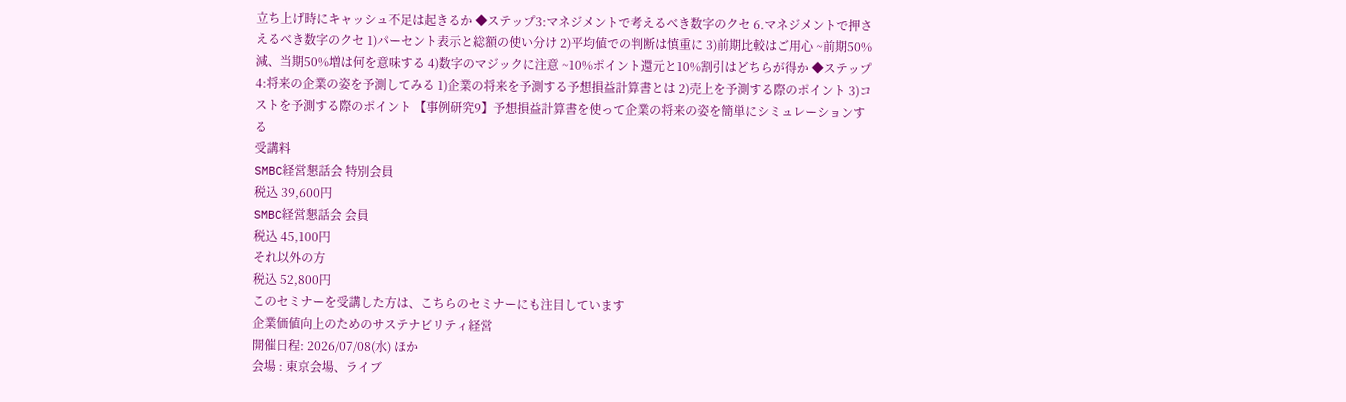立ち上げ時にキャッシュ不足は起きるか ◆ステップ3:マネジメントで考えるべき数字のクセ 6.マネジメントで押さえるべき数字のクセ 1)パーセント表示と総額の使い分け 2)平均値での判断は慎重に 3)前期比較はご用心 ~前期50%減、当期50%増は何を意味する 4)数字のマジックに注意 ~10%ポイント還元と10%割引はどちらが得か ◆ステップ4:将来の企業の姿を予測してみる 1)企業の将来を予測する予想損益計算書とは 2)売上を予測する際のポイント 3)コストを予測する際のポイント 【事例研究9】予想損益計算書を使って企業の将来の姿を簡単にシミュレーションする
受講料
SMBC経営懇話会 特別会員
税込 39,600円
SMBC経営懇話会 会員
税込 45,100円
それ以外の方
税込 52,800円
このセミナーを受講した方は、こちらのセミナーにも注目しています
企業価値向上のためのサステナビリティ経営
開催日程: 2026/07/08(水) ほか
会場 : 東京会場、ライブ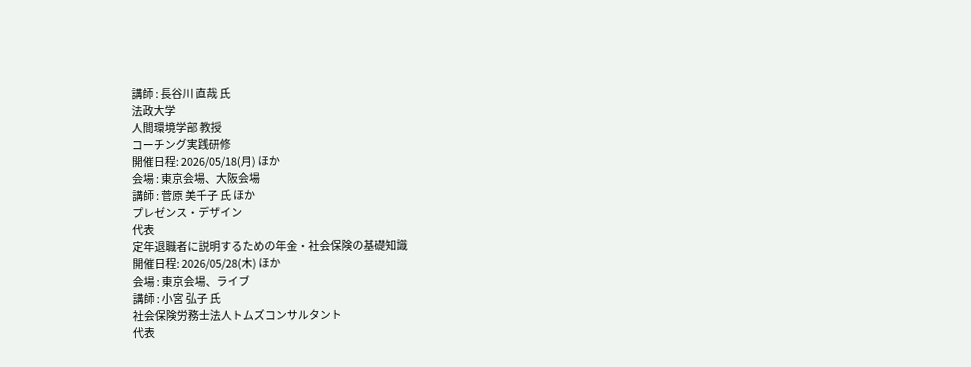講師 : 長谷川 直哉 氏
法政大学
人間環境学部 教授
コーチング実践研修
開催日程: 2026/05/18(月) ほか
会場 : 東京会場、大阪会場
講師 : 菅原 美千子 氏 ほか
プレゼンス・デザイン
代表
定年退職者に説明するための年金・社会保険の基礎知識
開催日程: 2026/05/28(木) ほか
会場 : 東京会場、ライブ
講師 : 小宮 弘子 氏
社会保険労務士法人トムズコンサルタント
代表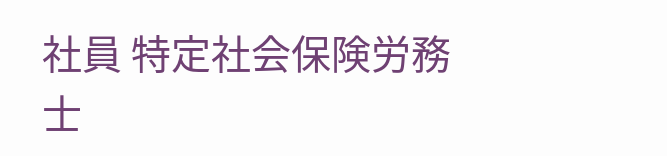社員 特定社会保険労務士